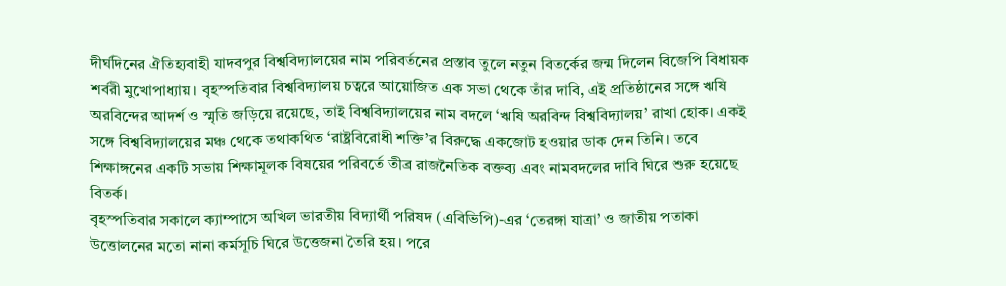দীর্ঘদিনের ঐতিহ্যবাহী যাদবপুর বিশ্ববিদ্যালয়ের নাম পরিবর্তনের প্রস্তাব তুলে নতুন বিতর্কের জন্ম দিলেন বিজেপি বিধায়ক শর্বরী মুখোপাধ্যায়। বৃহস্পতিবার বিশ্ববিদ্যালয় চত্বরে আয়োজিত এক সভা থেকে তাঁর দাবি, এই প্রতিষ্ঠানের সঙ্গে ঋষি অরবিন্দের আদর্শ ও স্মৃতি জড়িয়ে রয়েছে, তাই বিশ্ববিদ্যালয়ের নাম বদলে ‘ঋষি অরবিন্দ বিশ্ববিদ্যালয়’ রাখা হোক। একই সঙ্গে বিশ্ববিদ্যালয়ের মঞ্চ থেকে তথাকথিত ‘রাষ্ট্রবিরোধী শক্তি’র বিরুদ্ধে একজোট হওয়ার ডাক দেন তিনি। তবে শিক্ষাঙ্গনের একটি সভায় শিক্ষামূলক বিষয়ের পরিবর্তে তীব্র রাজনৈতিক বক্তব্য এবং নামবদলের দাবি ঘিরে শুরু হয়েছে বিতর্ক।
বৃহস্পতিবার সকালে ক্যাম্পাসে অখিল ভারতীয় বিদ্যার্থী পরিষদ (এবিভিপি)-এর ‘তেরঙ্গা যাত্রা’ ও জাতীয় পতাকা উত্তোলনের মতো নানা কর্মসূচি ঘিরে উত্তেজনা তৈরি হয়। পরে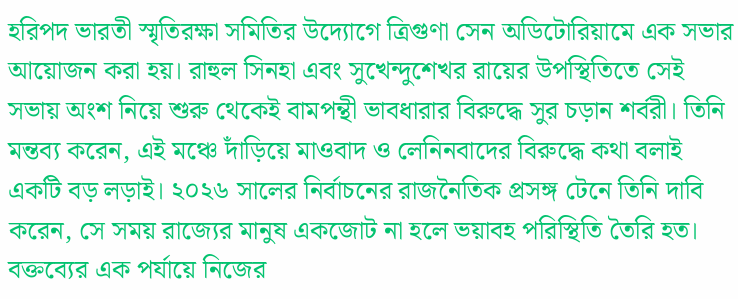হরিপদ ভারতী স্মৃতিরক্ষা সমিতির উদ্যোগে ত্রিগুণা সেন অডিটোরিয়ামে এক সভার আয়োজন করা হয়। রাহুল সিনহা এবং সুখেন্দুশেখর রায়ের উপস্থিতিতে সেই সভায় অংশ নিয়ে শুরু থেকেই বামপন্থী ভাবধারার বিরুদ্ধে সুর চড়ান শর্বরী। তিনি মন্তব্য করেন, এই মঞ্চে দাঁড়িয়ে মাওবাদ ও লেনিনবাদের বিরুদ্ধে কথা বলাই একটি বড় লড়াই। ২০২৬ সালের নির্বাচনের রাজনৈতিক প্রসঙ্গ টেনে তিনি দাবি করেন, সে সময় রাজ্যের মানুষ একজোট না হলে ভয়াবহ পরিস্থিতি তৈরি হত।
বক্তব্যের এক পর্যায়ে নিজের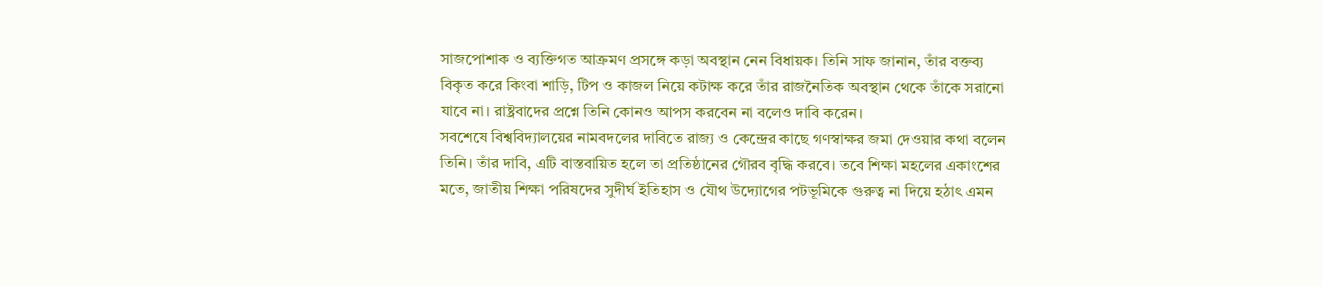সাজপোশাক ও ব্যক্তিগত আক্রমণ প্রসঙ্গে কড়া অবস্থান নেন বিধায়ক। তিনি সাফ জানান, তাঁর বক্তব্য বিকৃত করে কিংবা শাড়ি, টিপ ও কাজল নিয়ে কটাক্ষ করে তাঁর রাজনৈতিক অবস্থান থেকে তাঁকে সরানো যাবে না। রাষ্ট্রবাদের প্রশ্নে তিনি কোনও আপস করবেন না বলেও দাবি করেন।
সবশেষে বিশ্ববিদ্যালয়ের নামবদলের দাবিতে রাজ্য ও কেন্দ্রের কাছে গণস্বাক্ষর জমা দেওয়ার কথা বলেন তিনি। তাঁর দাবি, এটি বাস্তবায়িত হলে তা প্রতিষ্ঠানের গৌরব বৃদ্ধি করবে। তবে শিক্ষা মহলের একাংশের মতে, জাতীয় শিক্ষা পরিষদের সুদীর্ঘ ইতিহাস ও যৌথ উদ্যোগের পটভূমিকে গুরুত্ব না দিয়ে হঠাৎ এমন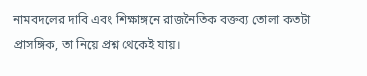নামবদলের দাবি এবং শিক্ষাঙ্গনে রাজনৈতিক বক্তব্য তোলা কতটা প্রাসঙ্গিক, তা নিয়ে প্রশ্ন থেকেই যায়।